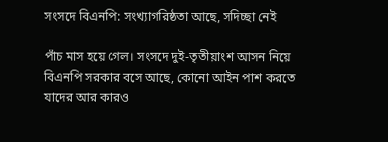সংসদে বিএনপি: সংখ্যাগরিষ্ঠতা আছে, সদিচ্ছা নেই

পাঁচ মাস হয়ে গেল। সংসদে দুই-তৃতীয়াংশ আসন নিয়ে বিএনপি সরকার বসে আছে, কোনো আইন পাশ করতে যাদের আর কারও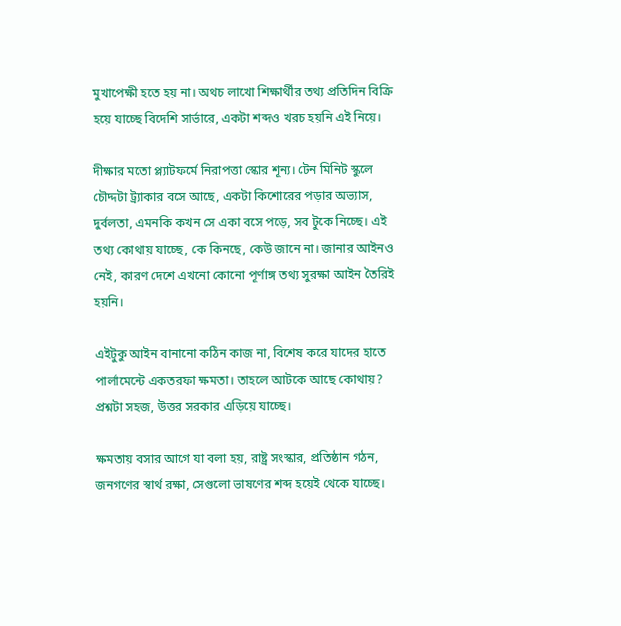মুখাপেক্ষী হতে হয় না। অথচ লাখো শিক্ষার্থীর তথ্য প্রতিদিন বিক্রি হয়ে যাচ্ছে বিদেশি সার্ভারে, একটা শব্দও খরচ হয়নি এই নিয়ে।

দীক্ষার মতো প্ল্যাটফর্মে নিরাপত্তা স্কোর শূন্য। টেন মিনিট স্কুলে চৌদ্দটা ট্র্যাকার বসে আছে, একটা কিশোরের পড়ার অভ্যাস, দুর্বলতা, এমনকি কখন সে একা বসে পড়ে, সব টুকে নিচ্ছে। এই তথ্য কোথায় যাচ্ছে, কে কিনছে, কেউ জানে না। জানার আইনও নেই, কারণ দেশে এখনো কোনো পূর্ণাঙ্গ তথ্য সুরক্ষা আইন তৈরিই হয়নি।

এইটুকু আইন বানানো কঠিন কাজ না, বিশেষ করে যাদের হাতে পার্লামেন্টে একতরফা ক্ষমতা। তাহলে আটকে আছে কোথায়? প্রশ্নটা সহজ, উত্তর সরকার এড়িয়ে যাচ্ছে।

ক্ষমতায় বসার আগে যা বলা হয়, রাষ্ট্র সংস্কার, প্রতিষ্ঠান গঠন, জনগণের স্বার্থ রক্ষা, সেগুলো ভাষণের শব্দ হয়েই থেকে যাচ্ছে।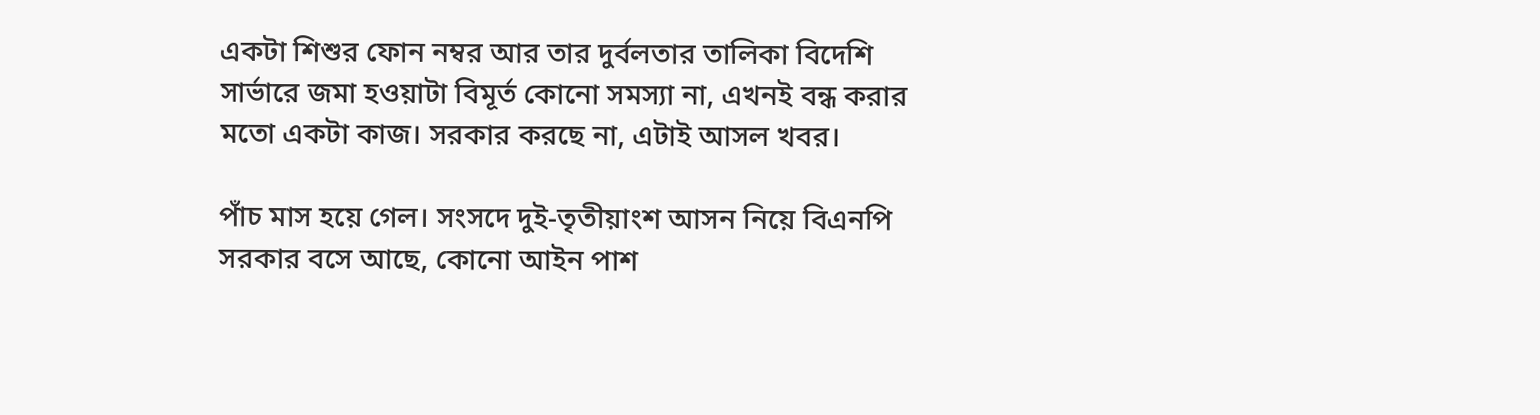একটা শিশুর ফোন নম্বর আর তার দুর্বলতার তালিকা বিদেশি সার্ভারে জমা হওয়াটা বিমূর্ত কোনো সমস্যা না, এখনই বন্ধ করার মতো একটা কাজ। সরকার করছে না, এটাই আসল খবর।

পাঁচ মাস হয়ে গেল। সংসদে দুই-তৃতীয়াংশ আসন নিয়ে বিএনপি সরকার বসে আছে, কোনো আইন পাশ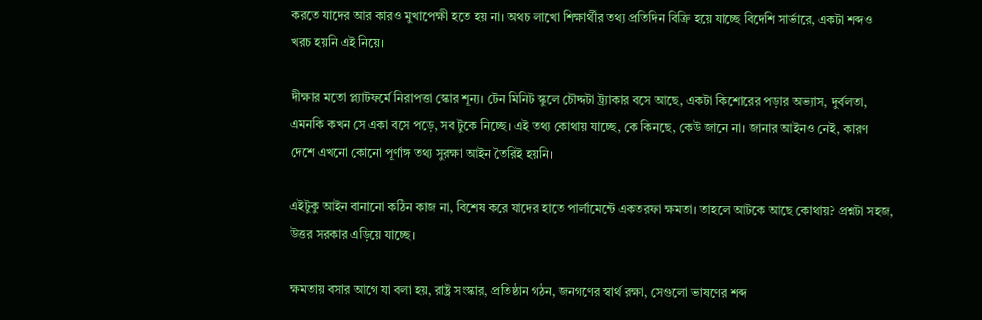করতে যাদের আর কারও মুখাপেক্ষী হতে হয় না। অথচ লাখো শিক্ষার্থীর তথ্য প্রতিদিন বিক্রি হয়ে যাচ্ছে বিদেশি সার্ভারে, একটা শব্দও খরচ হয়নি এই নিয়ে।

দীক্ষার মতো প্ল্যাটফর্মে নিরাপত্তা স্কোর শূন্য। টেন মিনিট স্কুলে চৌদ্দটা ট্র্যাকার বসে আছে, একটা কিশোরের পড়ার অভ্যাস, দুর্বলতা, এমনকি কখন সে একা বসে পড়ে, সব টুকে নিচ্ছে। এই তথ্য কোথায় যাচ্ছে, কে কিনছে, কেউ জানে না। জানার আইনও নেই, কারণ দেশে এখনো কোনো পূর্ণাঙ্গ তথ্য সুরক্ষা আইন তৈরিই হয়নি।

এইটুকু আইন বানানো কঠিন কাজ না, বিশেষ করে যাদের হাতে পার্লামেন্টে একতরফা ক্ষমতা। তাহলে আটকে আছে কোথায়? প্রশ্নটা সহজ, উত্তর সরকার এড়িয়ে যাচ্ছে।

ক্ষমতায় বসার আগে যা বলা হয়, রাষ্ট্র সংস্কার, প্রতিষ্ঠান গঠন, জনগণের স্বার্থ রক্ষা, সেগুলো ভাষণের শব্দ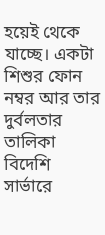হয়েই থেকে যাচ্ছে। একটা শিশুর ফোন নম্বর আর তার দুর্বলতার তালিকা বিদেশি সার্ভারে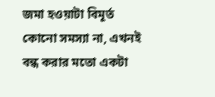জমা হওয়াটা বিমূর্ত কোনো সমস্যা না, এখনই বন্ধ করার মতো একটা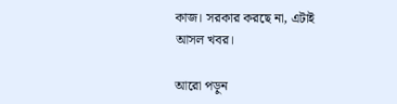কাজ। সরকার করছে না, এটাই আসল খবর।

আরো পড়ুন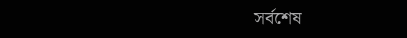সর্বশেষ